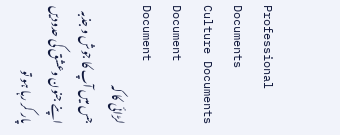Professional Documents
Culture Documents
Document
Document
لڑائی کا کہ
جس میں آپ کا جوش و جذبہ اپنے جنون وعشق کی حدودیں پار کر رہا ہو تو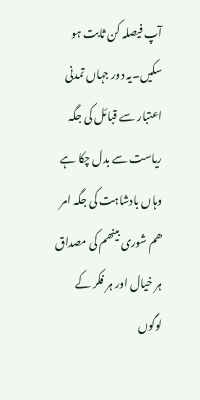آپ فیصلہ کن ثابت ہو سکیں۔یہ دور جہاں تمدنی
اعتبار سے قبائل کی جگہ ریاست سے بدل چکا ہے وہاں بادشاہت کی جگہ امر ھم شوری بینھم کی مصداق ہر خیال اور ہر فکر کے
لوگوں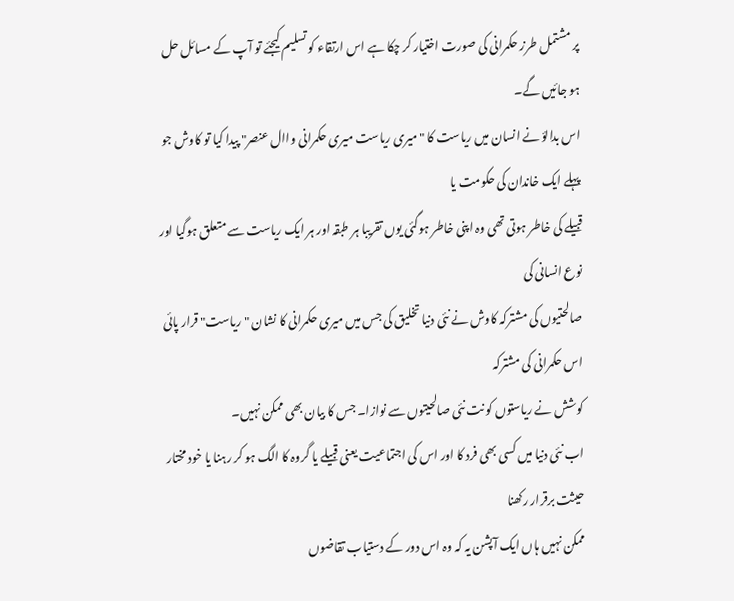پر مشتمل طرز حکمرانی کی صورت اختیار کر چکا ہے اس ارتقاء کو تسلیم کیجئے تو آپ کے مسائل حل ہو جائیں گے۔
اس بدالؤ نے انسان میں ریاست کا "میری ریاست میری حکمرانی واال عنصر" پیدا کیا تو کاوش جو پہلے ایک خاندان کی حکومت یا
قبیلے کی خاطر ہوتی تھی وہ اپنی خاطر ہوگئی یوں تقریبا ہر طبقہ اور ہر ایک ریاست سے متعلق ہوگیا اور نوع انسانی کی
صالحتیوں کی مشترکہ کاوش نے نئی دنیا تخلیق کی جس میں میری حکمرانی کا نشان "ریاست" قرار پائی اس حکمرانی کی مشترکہ
کوشش نے ریاستوں کو نت نئی صالحیتوں سے نوازا۔ جس کا بیان بھی ممکن نہیں۔
اب نئی دنیا میں کسی بھی فرد کا اور اس کی اجتماعیت یعنی قبیلے یا گروہ کا الگ ہو کر رہنا یا خود مختار حیثت برقرار رکھنا
ممکن نہیں ہاں ایک آپشن یہ کہ وہ اس دور کے دستیاب تقاضوں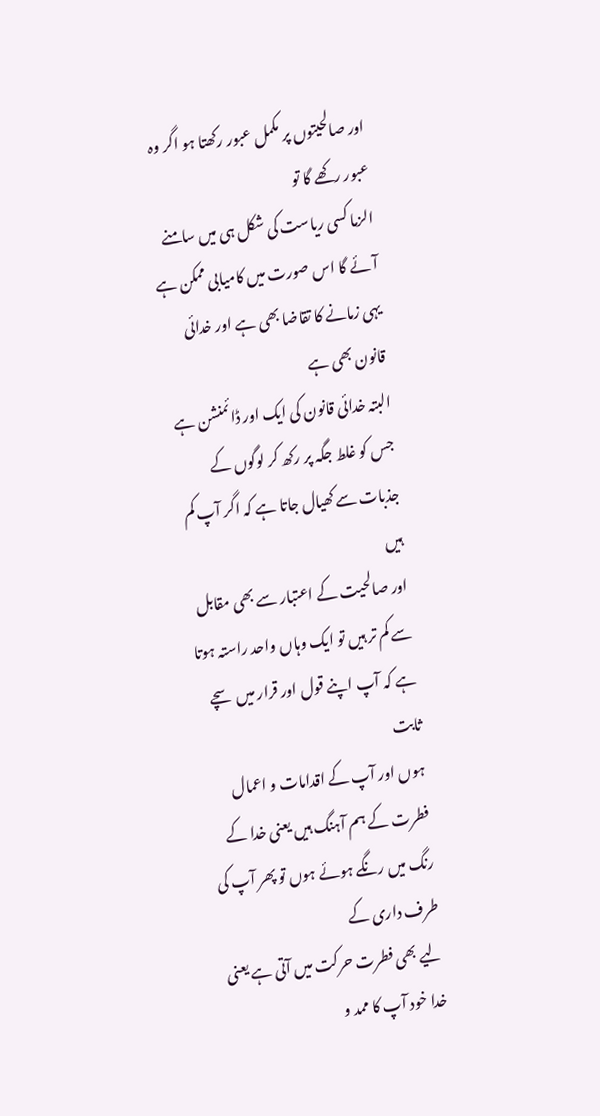اور صالحیتوں پر مکمل عبور رکھتا ہو اگر وہ عبور رکھے گا تو
الزما کسی ریاست کی شکل ہی میں سامنے آئے گا اس صورت میں کامیابی ممکن ہے یہی زمانے کا تقاضا بھی ہے اور خدائی
قانون بھی ہے
البتہ خدائی قانون کی ایک اور ڈائمنشن ہے جس کو غلط جگہ پر رکھ کر لوگوں کے جذبات سے کھیال جاتا ہے کہ اگر آپ کم ہیں
اور صالحیت کے اعتبار سے بھی مقابل سے کم تر ہیں تو ایک وہاں واحد راستہ ہوتا ہے کہ آپ اپنے قول اور قرار میں سچے ثابت
ہوں اور آپ کے اقدامات و اعمال فطرت کے ہم آہنگ ہیں یعنی خدا کے رنگ میں رنگے ہوئے ہوں تو پھر آپ کی طرف داری کے
لیے بھی فطرت حرکت میں آتی ہے یعنی خدا خود آپ کا ممد و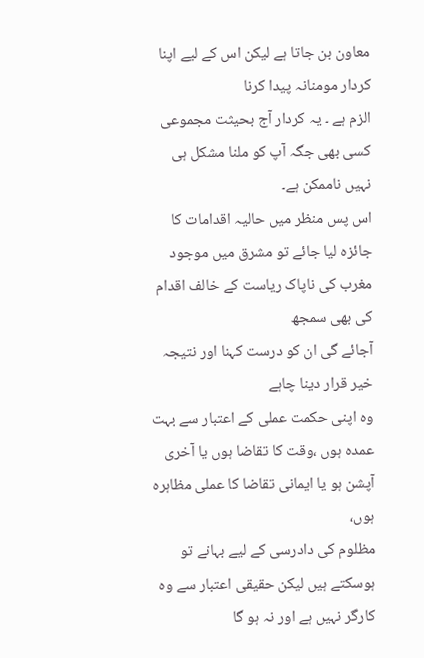معاون بن جاتا ہے لیکن اس کے لیے اپنا کردار مومنانہ پیدا کرنا
الزم ہے ۔ یہ کردار آج بحیثت مجموعی کسی بھی جگہ آپ کو ملنا مشکل ہی نہیں ناممکن ہے۔
اس پس منظر میں حالیہ اقدامات کا جائزہ لیا جائے تو مشرق میں موجود مغرب کی ناپاک ریاست کے خالف اقدام کی بھی سمجھ
آجائے گی ان کو درست کہنا اور نتیجہ خیر قرار دینا چاہے
وہ اپنی حکمت عملی کے اعتبار سے بہت عمدہ ہوں ،وقت کا تقاضا ہوں یا آخری آپشن ہو یا ایمانی تقاضا کا عملی مظاہرہ ہوں،
مظلوم کی دادرسی کے لیے بہانے تو ہوسکتے ہیں لیکن حقیقی اعتبار سے وہ کارگر نہیں ہے اور نہ ہو گا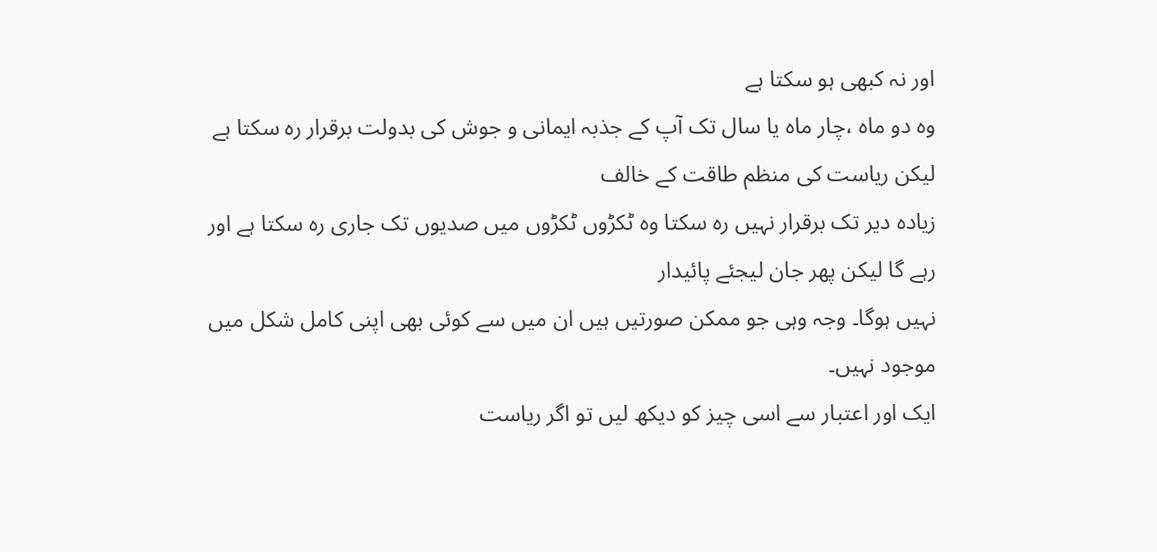اور نہ کبھی ہو سکتا ہے
وہ دو ماہ ،چار ماہ یا سال تک آپ کے جذبہ ایمانی و جوش کی بدولت برقرار رہ سکتا ہے لیکن ریاست کی منظم طاقت کے خالف
زیادہ دیر تک برقرار نہیں رہ سکتا وہ ٹکڑوں ٹکڑوں میں صدیوں تک جاری رہ سکتا ہے اور رہے گا لیکن پھر جان لیجئے پائیدار
نہیں ہوگا۔ وجہ وہی جو ممکن صورتیں ہیں ان میں سے کوئی بھی اپنی کامل شکل میں موجود نہیں۔
ایک اور اعتبار سے اسی چیز کو دیکھ لیں تو اگر ریاست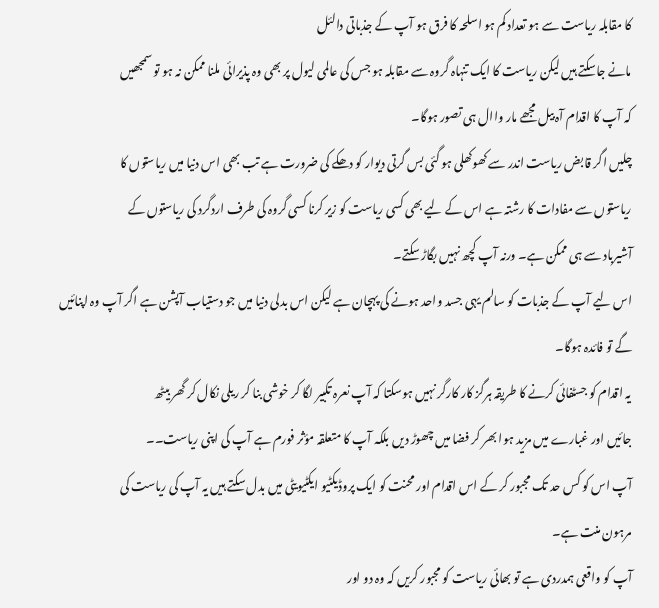کا مقابلہ ریاست سے ہو تعداد کم ہو اسلحہ کا فرق ہو آپ کے جذباتی دالئل
مانے جاسکتے ہیں لیکن ریاست کا ایک تنہاہ گروہ سے مقابلہ ہو جس کی عالمی لیول پر بھی وہ پذیرائی ملنا ممکن نہ ہو تو سمجھیں
کہ آپ کا اقدام آہ بیل مجھے مار واال ہی تصور ہوگا۔
چلیں اگر قابض ریاست اندر سے کھوکھلی ہو گئی بس گرتی دیوار کو دھکے کی ضرورت ہے تب بھی اس دنیا میں ریاستوں کا
ریاستوں سے مفادات کا رشتہ ہے اس کے لیے بھی کسی ریاست کو زیر کرنا کسی گروہ کی طرف اردگرد کی ریاستوں کے
آشیرباد سے ہی ممکن ہے۔ ورنہ آپ کچھ نہیں بگاڑ سکتے۔
اس لیے آپ کے جذبات کو سالم یہی جسد واحد ہونے کی پہچان ہے لیکن اس بدلی دنیا میں جو دستیاب آپشن ہے اگر آپ وہ اپنائیں
گے تو فائدہ ہوگا۔
یہ اقدام کو جسٹفائی کرنے کا طریقہ ہرگز کار کارگر نہیں ہوسکتا کہ آپ نعرہ تکبیر لگا کر خوشی بنا کر ریلی نکال کر گھر بیٹھ
جائیں اور غبارے میں مزید ہوا بھر کر فضا میں چھوڑ دیں بلکہ آپ کا متعلقہ مؤثر فورم ہے آپ کی اپنی ریاست۔۔
آپ اس کو کس حد تک مجبور کر کے اس اقدام اور محنت کو ایک پروڈیکٹیو ایکٹیویٹی میں بدل سکتے ہیں یہ آپ کی ریاست کی
مرہون منت ہے۔
آپ کو واقعی ہمدردی ہے تو بھائی ریاست کو مجبور کریں کہ وہ دو اور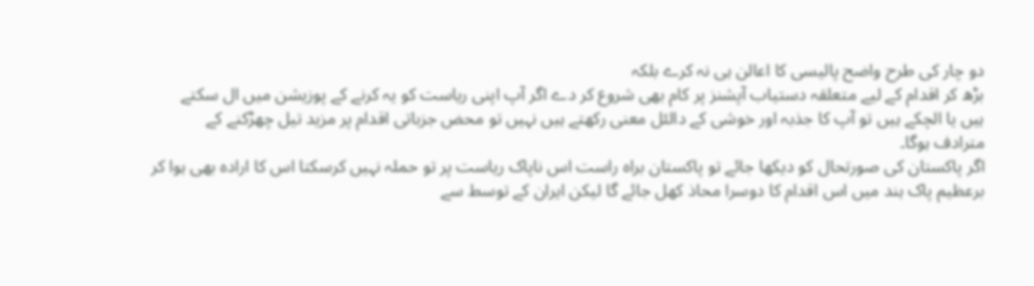دو چار کی طرح واضح پالیسی کا اعالن ہی نہ کرے بلکہ
بڑھ کر اقدام کے لیے متعلقہ دستیاب آپشنز پر کام بھی شروع کر دے اگر آپ اپنی ریاست کو یہ کرنے کے پوزیشن میں ال سکتے
ہیں یا الچکے ہیں تو آپ کا جذبہ اور خوشی کے دالئل معنی رکھتے ہیں نہیں تو محض جزباتی اقدام پر مزید تیل چھڑکنے کے
مترادف ہوگا۔
اگر پاکستان کی صورتحال کو دیکھا جائے تو پاکستان براہ راست اس ناپاک ریاست پر تو حملہ نہیں کرسکتا اس کا ارادہ بھی ہوا کر
برعظیم پاک ہند میں اس اقدام کا دوسرا محاذ کھل جائے گا لیکن ایران کے توسط سے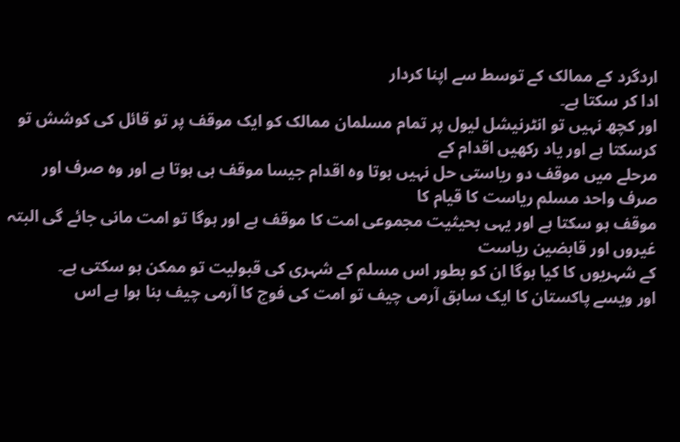اردگرد کے ممالک کے توسط سے اپنا کردار
ادا کر سکتا ہے۔
اور کچھ نہیں تو انٹرنیشل لیول پر تمام مسلمان ممالک کو ایک موقف پر تو قائل کی کوشش تو کرسکتا ہے اور یاد رکھیں اقدام کے
مرحلے میں موقف دو ریاستی حل نہیں ہوتا وہ اقدام جیسا موقف ہی ہوتا ہے اور وہ صرف اور صرف واحد مسلم ریاست کا قیام کا
موقف ہو سکتا ہے اور یہی بحیثیت مجموعی امت کا موقف ہے اور ہوگا تو امت مانی جائے گی البتہ غیروں اور قابضین ریاست
کے شہریوں کا کیا ہوگا ان کو بطور اس مسلم کے شہری کی قبولیت تو ممکن ہو سکتی ہے۔
اور ویسے پاکستان کا ایک سابق آرمی چیف تو امت کی فوج کا آرمی چیف بنا ہوا ہے اس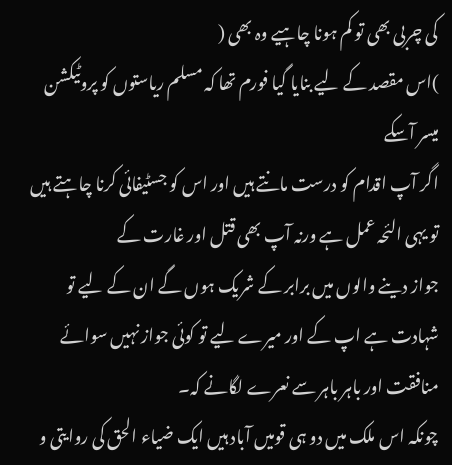کی چربی بھی تو کم ہونا چاہیے وہ بھی (
)اس مقصد کے لیے بنایا گیا فورم تھا کہ مسلم ریاستوں کو پروٹیکشن میسر آسکے
اگر آپ اقدام کو درست مانتے ہیں اور اس کو جسٹیفائی کرنا چاہتے ہیں تو یہی الئحہ عمل ہے ورنہ آپ بھی قتل اور غارت کے
جواز دینے والوں میں برابر کے شریک ہوں گے ان کے لیے تو شہادت ہے اپ کے اور میرے لیے تو کوئی جواز نہیں سوائے
منافقت اور باہر باہر سے نعرے لگانے کہ۔
چونکہ اس ملک میں دو ہی قومیں آباد ہیں ایک ضیاء الحق کی روایتی و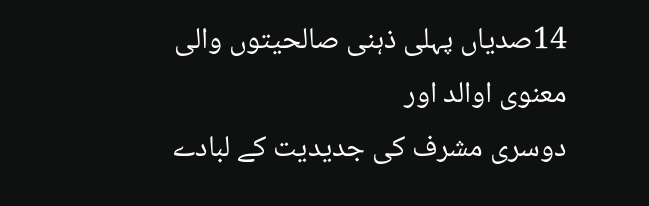14صدیاں پہلی ذہنی صالحیتوں والی معنوی اوالد اور
دوسری مشرف کی جدیدیت کے لبادے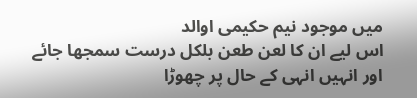میں موجود نیم حکیمی اوالد
اس لیے ان کا لعن طعن بلکل درست سمجھا جائے اور انہیں انہی کے حال پر چھوڑا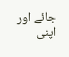جائے اور اپنی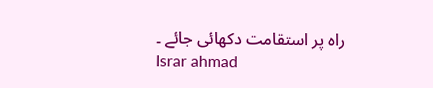راہ پر استقامت دکھائی جائے ۔
Israr ahmad